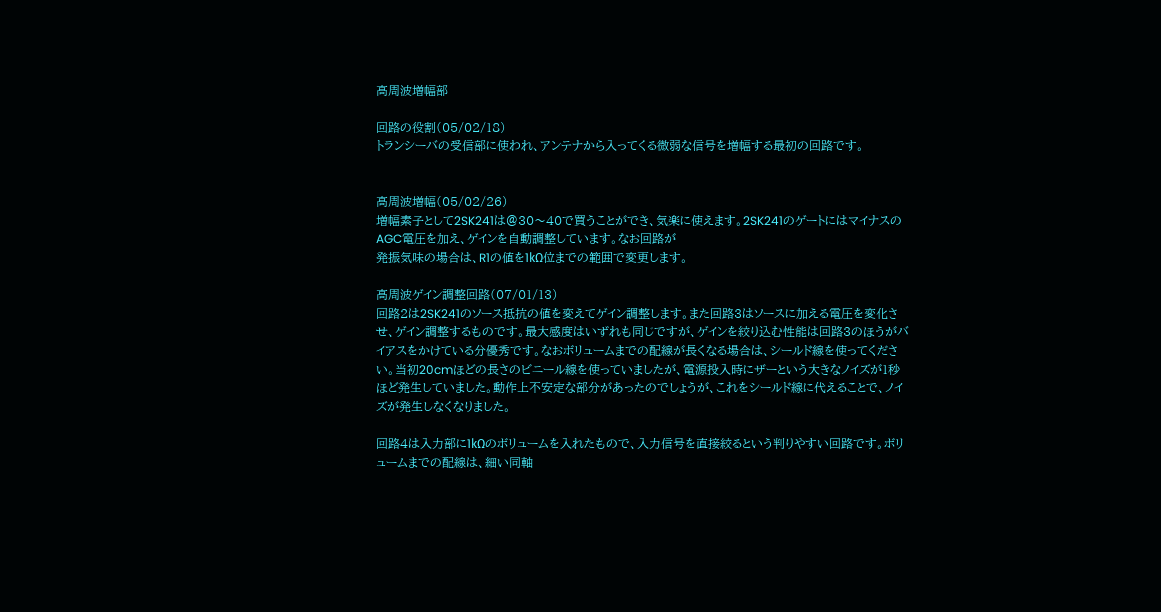高周波増幅部

回路の役割(05/02/18)
トランシーバの受信部に使われ、アンテナから入ってくる微弱な信号を増幅する最初の回路です。


高周波増幅(05/02/26)
増幅素子として2SK241は@30〜40で買うことができ、気楽に使えます。2SK241のゲートにはマイナスのAGC電圧を加え、ゲインを自動調整しています。なお回路が
発振気味の場合は、R1の値を1kΩ位までの範囲で変更します。

高周波ゲイン調整回路(07/01/13)
回路2は2SK241のソース抵抗の値を変えてゲイン調整します。また回路3はソースに加える電圧を変化させ、ゲイン調整するものです。最大感度はいずれも同じですが、ゲインを絞り込む性能は回路3のほうがバイアスをかけている分優秀です。なおボリュームまでの配線が長くなる場合は、シールド線を使ってください。当初20cmほどの長さのビニール線を使っていましたが、電源投入時にザーという大きなノイズが1秒ほど発生していました。動作上不安定な部分があったのでしょうが、これをシールド線に代えることで、ノイズが発生しなくなりました。

回路4は入力部に1kΩのボリュームを入れたもので、入力信号を直接絞るという判りやすい回路です。ボリュームまでの配線は、細い同軸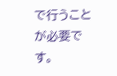で行うことが必要です。